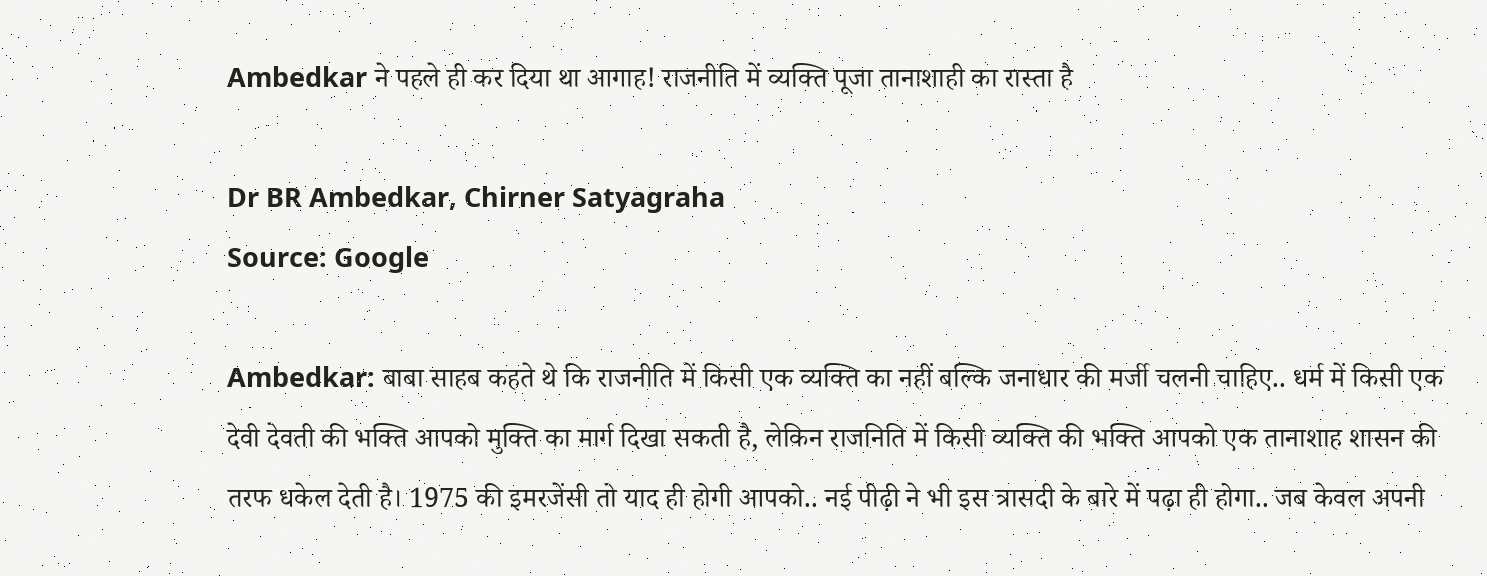Ambedkar ने पहले ही कर दिया था आगाह! राजनीति में व्यक्ति पूजा तानाशाही का रास्ता है

Dr BR Ambedkar, Chirner Satyagraha
Source: Google

Ambedkar: बाबा साहब कहते थे कि राजनीति में किसी एक व्यक्ति का नहीं बल्कि जनाधार की मर्जी चलनी चाहिए.. धर्म में किसी एक देवी देवती की भक्ति आपको मुक्ति का मार्ग दिखा सकती है, लेकिन राजनिति में किसी व्यक्ति की भक्ति आपको एक तानाशाह शासन की तरफ धकेल देती है। 1975 की इमरजेंसी तो याद ही होगी आपको.. नई पीढ़ी ने भी इस त्रासदी के बारे में पढ़ा ही होगा.. जब केवल अपनी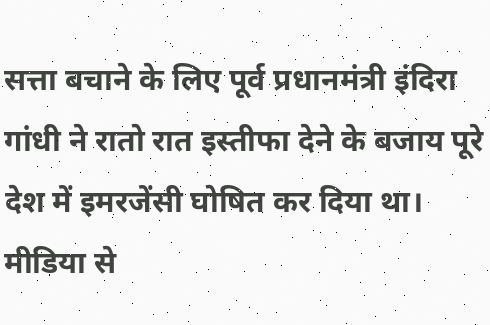सत्ता बचाने के लिए पूर्व प्रधानमंत्री इंदिरा गांधी ने रातो रात इस्तीफा देने के बजाय पूरे देश में इमरजेंसी घोषित कर दिया था। मीडिया से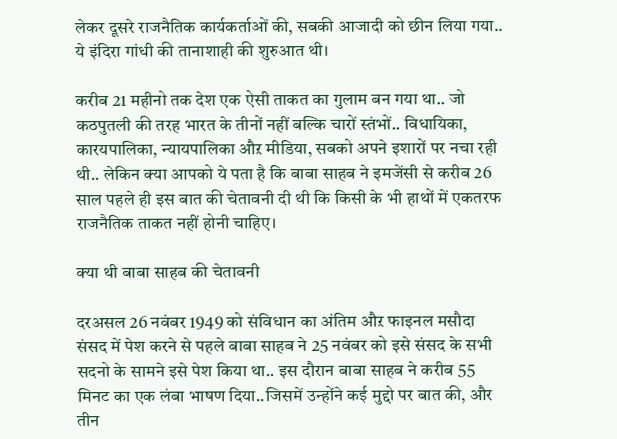लेकर दूसरे राजनैतिक कार्यकर्ताओं की, सबकी आजादी को छीन लिया गया.. ये इंदिरा गांधी की तानाशाही की शुरुआत थी।

करीब 21 महीनो तक देश एक ऐसी ताकत का गुलाम बन गया था.. जो कठपुतली की तरह भारत के तीनों नहीं बल्कि चारों स्तंभों.. विधायिका, कारयपालिका, न्यायपालिका औऱ मीडिया, सबको अपने इशारों पर नचा रही थी.. लेकिन क्या आपको ये पता है कि बाबा साहब ने इमजेंसी से करीब 26 साल पहले ही इस बात की चेतावनी दी थी कि किसी के भी हाथों में एकतरफ राजनैतिक ताकत नहीं होनी चाहिए।

क्या थी बाबा साहब की चेतावनी

दरअसल 26 नवंबर 1949 को संविधान का अंतिम औऱ फाइनल मसौदा संसद में पेश करने से पहले बाबा साहब ने 25 नवंबर को इसे संसद के सभी सदनो के सामने इसे पेश किया था.. इस दौरान बाबा साहब ने करीब 55 मिनट का एक लंबा भाषण दिया..जिसमें उन्होंने कई मुद्दो पर बात की, और तीन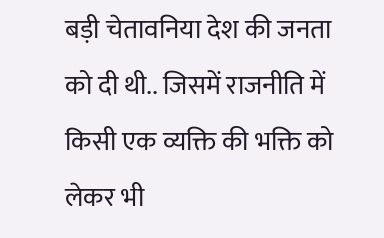बड़ी चेतावनिया देश की जनता को दी थी.. जिसमें राजनीति में किसी एक व्यक्ति की भक्ति को लेकर भी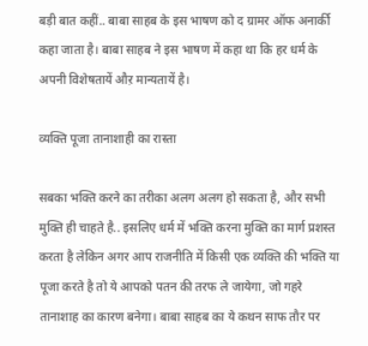बड़ी बात कहीं.. बाबा साहब के इस भाषण को द ग्रामर ऑफ अनार्की कहा जाता है। बाबा साहब ने इस भाषण में कहा था कि हर धर्म के अपनी विशेषतायें औऱ मान्यतायें है।

व्यक्ति पूजा तानाशाही का रास्ता

सबका भक्ति करने का तरीका अलग अलग हो सकता है, और सभी मुक्ति ही चाहते है.. इसलिए धर्म में भक्ति करना मुक्ति का मार्ग प्रशस्त करता है लेकिन अगर आप राजनीति में किसी एक व्यक्ति की भक्ति या पूजा करते है तो ये आपको पतन की तरफ ले जायेगा, जो गहरे तानाशाह का कारण बनेगा। बाबा साहब का ये कथन साफ तौर पर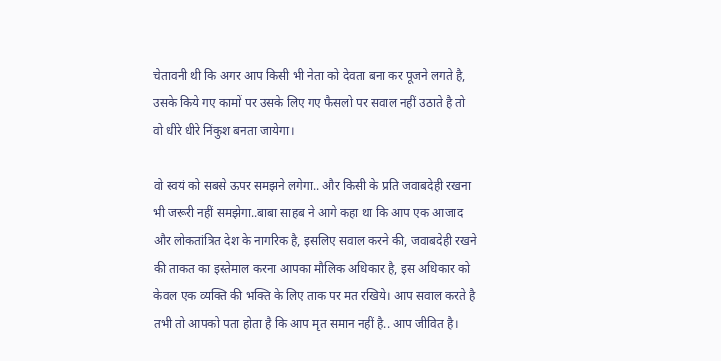चेतावनी थी कि अगर आप किसी भी नेता को देवता बना कर पूजने लगते है, उसके किये गए कामों पर उसके लिए गए फैसलो पर सवाल नहीं उठाते है तो वो धीरे धीरे निंकुश बनता जायेगा।

वो स्वयं को सबसे ऊपर समझने लगेगा.. और किसी के प्रति जवाबदेही रखना भी जरूरी नहीं समझेगा..बाबा साहब ने आगे कहा था कि आप एक आजाद और लोकतांत्रित देश के नागरिक है, इसलिए सवाल करने की, जवाबदेही रखने की ताकत का इस्तेमाल करना आपका मौलिक अधिकार है, इस अधिकार को केवल एक व्यक्ति की भक्ति के लिए ताक पर मत रखिये। आप सवाल करते है तभी तो आपको पता होता है कि आप मृत समान नहीं है.. आप जीवित है।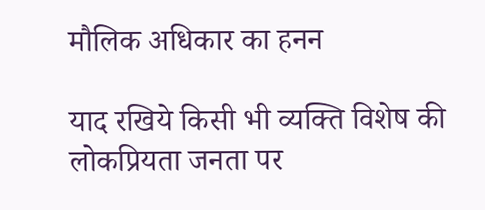मौलिक अधिकार का हनन

याद रखिये किसी भी व्यक्ति विशेष की लोकप्रियता जनता पर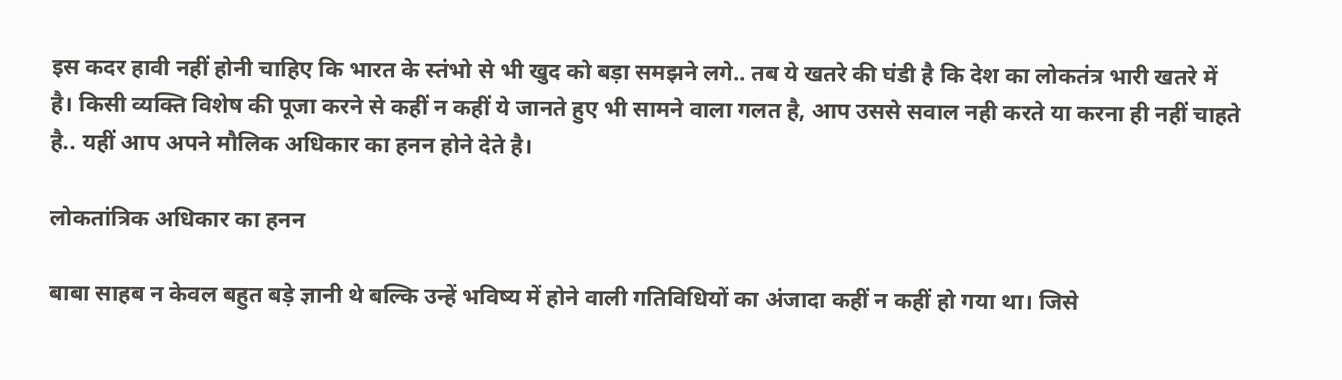इस कदर हावी नहीं होनी चाहिए कि भारत के स्तंभो से भी खुद को बड़ा समझने लगे.. तब ये खतरे की घंडी है कि देश का लोकतंत्र भारी खतरे में है। किसी व्यक्ति विशेष की पूजा करने से कहीं न कहीं ये जानते हुए भी सामने वाला गलत है, आप उससे सवाल नही करते या करना ही नहीं चाहते है.. यहीं आप अपने मौलिक अधिकार का हनन होने देते है।

लोकतांत्रिक अधिकार का हनन

बाबा साहब न केवल बहुत बड़े ज्ञानी थे बल्कि उन्हें भविष्य में होने वाली गतिविधियों का अंजादा कहीं न कहीं हो गया था। जिसे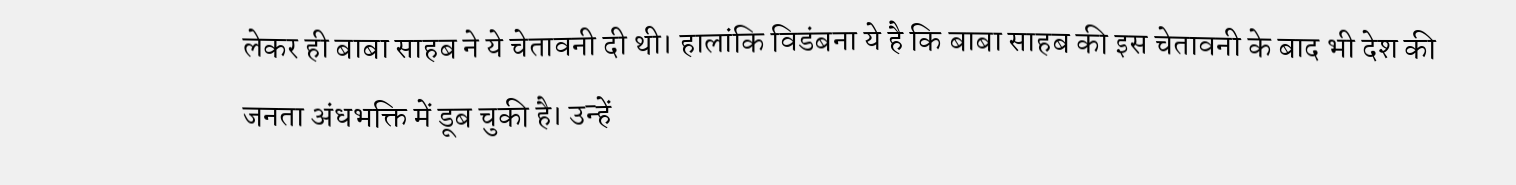लेकर ही बाबा साहब ने ये चेतावनी दी थी। हालांकि विडंबना ये है कि बाबा साहब की इस चेतावनी के बाद भी देश की जनता अंधभक्ति में डूब चुकी है। उन्हें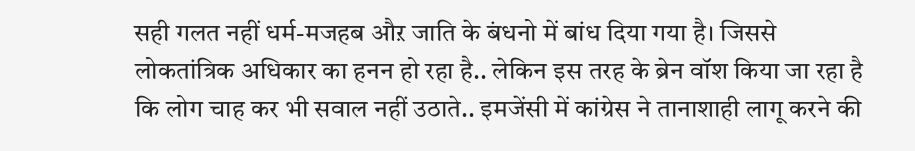सही गलत नहीं धर्म-मजहब औऱ जाति के बंधनो में बांध दिया गया है। जिससे लोकतांत्रिक अधिकार का हनन हो रहा है.. लेकिन इस तरह के ब्रेन वॉश किया जा रहा है कि लोग चाह कर भी सवाल नहीं उठाते.. इमजेंसी में कांग्रेस ने तानाशाही लागू करने की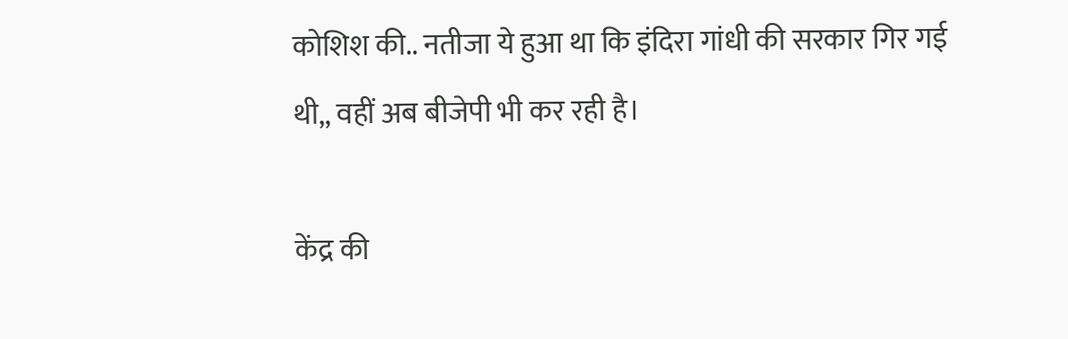कोशिश की.. नतीजा ये हुआ था कि इंदिरा गांधी की सरकार गिर गई थी,, वहीं अब बीजेपी भी कर रही है।

केंद्र की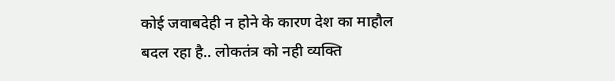कोई जवाबदेही न होने के कारण देश का माहौल बदल रहा है.. लोकतंत्र को नही व्यक्ति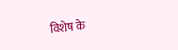विशेष के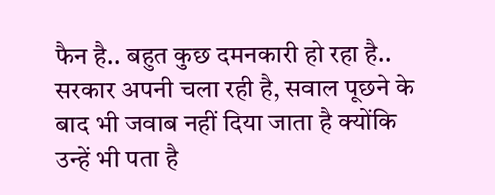फैन है.. बहुत कुछ दमनकारी हो रहा है.. सरकार अपनी चला रही है, सवाल पूछने के बाद भी जवाब नहीं दिया जाता है क्योंकि उन्हें भी पता है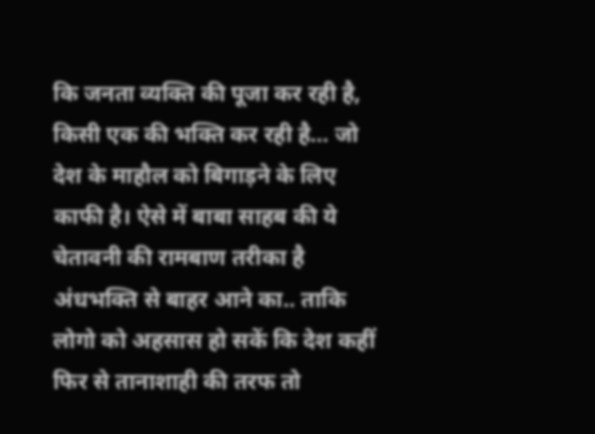कि जनता व्यक्ति की पूजा कर रही है, किसी एक की भक्ति कर रही है… जो देश के माहौल को बिगाड़ने के लिए काफी है। ऐसे में बाबा साहब की ये चेतावनी की रामबाण तरीका है अंधभक्ति से बाहर आने का.. ताकि लोगो को अहसास हो सकें कि देश कहीं फिर से तानाशाही की तरफ तो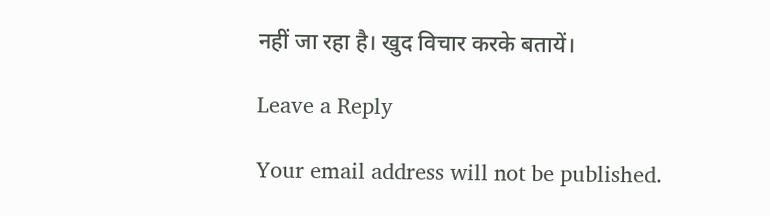नहीं जा रहा है। खुद विचार करके बतायें।

Leave a Reply

Your email address will not be published.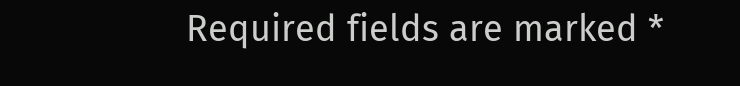Required fields are marked *